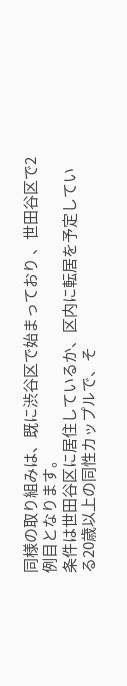同様の取り組みは、既に渋谷区で始まっており 、世田谷区で2例目となります。
条件は世田谷区に居住しているか、区内に転居を予定している20歳以上の同性カップルで、そ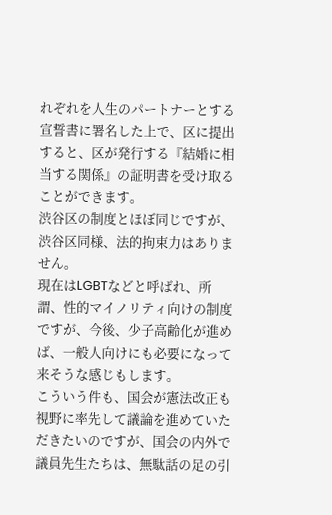れぞれを人生のパートナーとする宣誓書に署名した上で、区に提出すると、区が発行する『結婚に相当する関係』の証明書を受け取ることができます。
渋谷区の制度とほぼ同じですが、渋谷区同様、法的拘束力はありません。
現在はLGBTなどと呼ばれ、所謂、性的マイノリティ向けの制度ですが、今後、少子高齢化が進めば、一般人向けにも必要になって来そうな感じもします。
こういう件も、国会が憲法改正も視野に率先して議論を進めていただきたいのですが、国会の内外で議員先生たちは、無駄話の足の引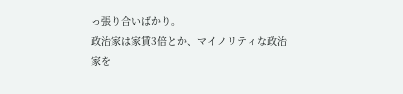っ張り合いばかり。
政治家は家賃3倍とか、マイノリティな政治家を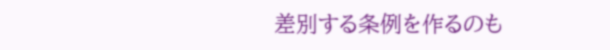差別する条例を作るのも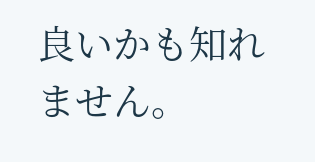良いかも知れません。